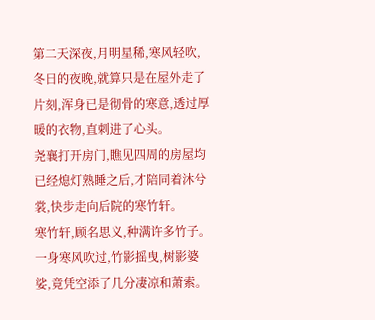第二天深夜,月明星稀,寒风轻吹,冬日的夜晚,就算只是在屋外走了片刻,浑身已是彻骨的寒意,透过厚暖的衣物,直刺进了心头。
尧襄打开房门,瞧见四周的房屋均已经熄灯熟睡之后,才陪同着沐兮裳,快步走向后院的寒竹轩。
寒竹轩,顾名思义,种满许多竹子。一身寒风吹过,竹影摇曳,树影婆娑,竟凭空添了几分凄凉和萧索。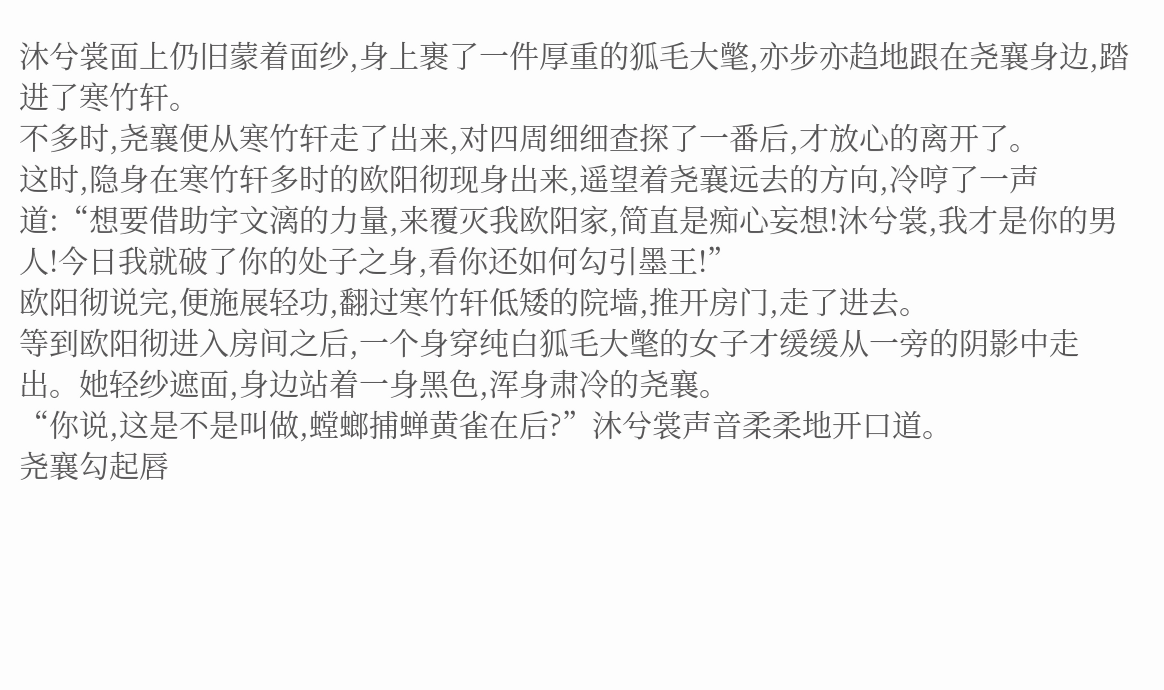沐兮裳面上仍旧蒙着面纱,身上裹了一件厚重的狐毛大氅,亦步亦趋地跟在尧襄身边,踏进了寒竹轩。
不多时,尧襄便从寒竹轩走了出来,对四周细细查探了一番后,才放心的离开了。
这时,隐身在寒竹轩多时的欧阳彻现身出来,遥望着尧襄远去的方向,冷哼了一声道:“想要借助宇文漓的力量,来覆灭我欧阳家,简直是痴心妄想!沐兮裳,我才是你的男人!今日我就破了你的处子之身,看你还如何勾引墨王!”
欧阳彻说完,便施展轻功,翻过寒竹轩低矮的院墙,推开房门,走了进去。
等到欧阳彻进入房间之后,一个身穿纯白狐毛大氅的女子才缓缓从一旁的阴影中走出。她轻纱遮面,身边站着一身黑色,浑身肃冷的尧襄。
“你说,这是不是叫做,螳螂捕蝉黄雀在后?”沐兮裳声音柔柔地开口道。
尧襄勾起唇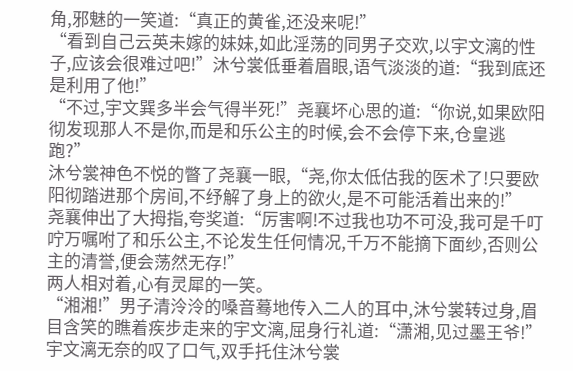角,邪魅的一笑道:“真正的黄雀,还没来呢!”
“看到自己云英未嫁的妹妹,如此淫荡的同男子交欢,以宇文漓的性子,应该会很难过吧!”沐兮裳低垂着眉眼,语气淡淡的道:“我到底还是利用了他!”
“不过,宇文巽多半会气得半死!”尧襄坏心思的道:“你说,如果欧阳彻发现那人不是你,而是和乐公主的时候,会不会停下来,仓皇逃跑?”
沐兮裳神色不悦的瞥了尧襄一眼,“尧,你太低估我的医术了!只要欧阳彻踏进那个房间,不纾解了身上的欲火,是不可能活着出来的!”
尧襄伸出了大拇指,夸奖道:“厉害啊!不过我也功不可没,我可是千叮咛万嘱咐了和乐公主,不论发生任何情况,千万不能摘下面纱,否则公主的清誉,便会荡然无存!”
两人相对着,心有灵犀的一笑。
“湘湘!”男子清泠泠的嗓音蓦地传入二人的耳中,沐兮裳转过身,眉目含笑的瞧着疾步走来的宇文漓,屈身行礼道:“潇湘,见过墨王爷!”
宇文漓无奈的叹了口气,双手托住沐兮裳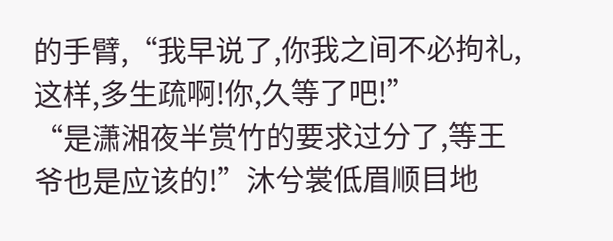的手臂,“我早说了,你我之间不必拘礼,这样,多生疏啊!你,久等了吧!”
“是潇湘夜半赏竹的要求过分了,等王爷也是应该的!”沐兮裳低眉顺目地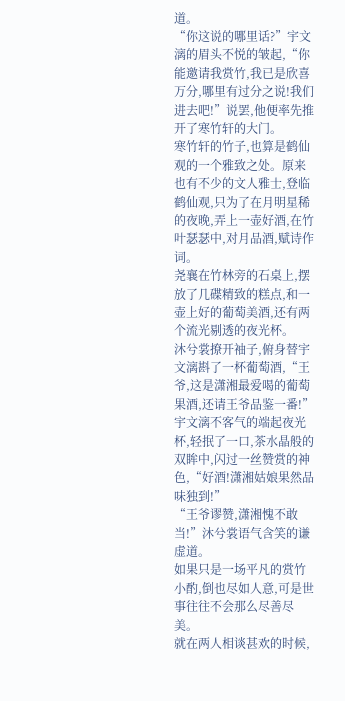道。
“你这说的哪里话?”宇文漓的眉头不悦的皱起,“你能邀请我赏竹,我已是欣喜万分,哪里有过分之说!我们进去吧!”说罢,他便率先推开了寒竹轩的大门。
寒竹轩的竹子,也算是鹤仙观的一个雅致之处。原来也有不少的文人雅士,登临鹤仙观,只为了在月明星稀的夜晚,弄上一壶好酒,在竹叶瑟瑟中,对月品酒,赋诗作词。
尧襄在竹林旁的石桌上,摆放了几碟精致的糕点,和一壶上好的葡萄美酒,还有两个流光剔透的夜光杯。
沐兮裳撩开袖子,俯身替宇文漓斟了一杯葡萄酒,“王爷,这是潇湘最爱喝的葡萄果酒,还请王爷品鉴一番!”
宇文漓不客气的端起夜光杯,轻抿了一口,茶水晶般的双眸中,闪过一丝赞赏的神色,“好酒!潇湘姑娘果然品味独到!”
“王爷谬赞,潇湘愧不敢当!”沐兮裳语气含笑的谦虚道。
如果只是一场平凡的赏竹小酌,倒也尽如人意,可是世事往往不会那么尽善尽美。
就在两人相谈甚欢的时候,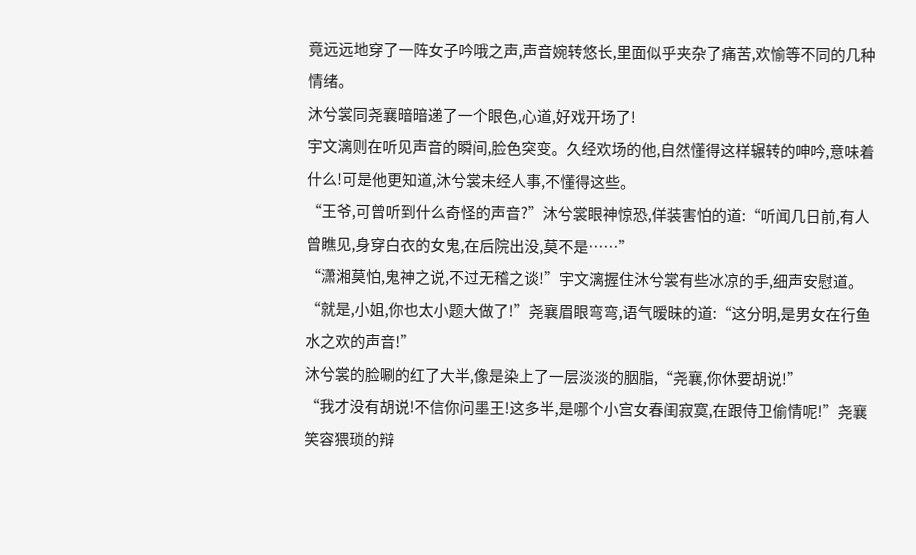竟远远地穿了一阵女子吟哦之声,声音婉转悠长,里面似乎夹杂了痛苦,欢愉等不同的几种情绪。
沐兮裳同尧襄暗暗递了一个眼色,心道,好戏开场了!
宇文漓则在听见声音的瞬间,脸色突变。久经欢场的他,自然懂得这样辗转的呻吟,意味着什么!可是他更知道,沐兮裳未经人事,不懂得这些。
“王爷,可曾听到什么奇怪的声音?”沐兮裳眼神惊恐,佯装害怕的道:“听闻几日前,有人曾瞧见,身穿白衣的女鬼,在后院出没,莫不是……”
“潇湘莫怕,鬼神之说,不过无稽之谈!”宇文漓握住沐兮裳有些冰凉的手,细声安慰道。
“就是,小姐,你也太小题大做了!”尧襄眉眼弯弯,语气暧昧的道:“这分明,是男女在行鱼水之欢的声音!”
沐兮裳的脸唰的红了大半,像是染上了一层淡淡的胭脂,“尧襄,你休要胡说!”
“我才没有胡说!不信你问墨王!这多半,是哪个小宫女春闺寂寞,在跟侍卫偷情呢!”尧襄笑容猥琐的辩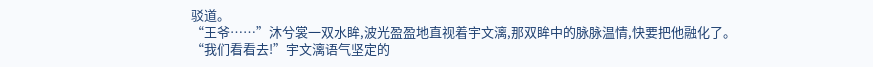驳道。
“王爷……”沐兮裳一双水眸,波光盈盈地直视着宇文漓,那双眸中的脉脉温情,快要把他融化了。
“我们看看去!”宇文漓语气坚定的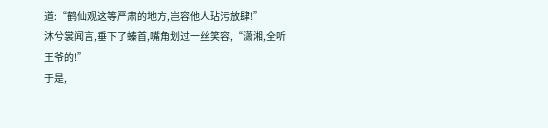道:“鹤仙观这等严肃的地方,岂容他人玷污放肆!”
沐兮裳闻言,垂下了螓首,嘴角划过一丝笑容,“潇湘,全听王爷的!”
于是,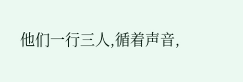他们一行三人,循着声音,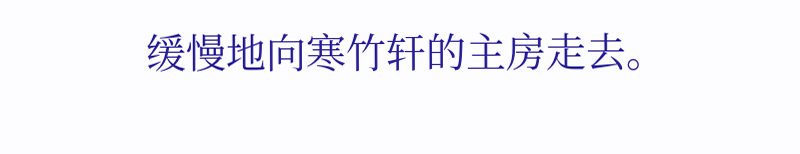缓慢地向寒竹轩的主房走去。